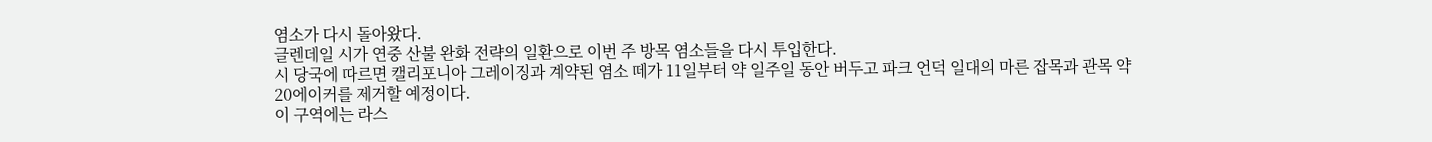염소가 다시 돌아왔다.
글렌데일 시가 연중 산불 완화 전략의 일환으로 이번 주 방목 염소들을 다시 투입한다.
시 당국에 따르면 캘리포니아 그레이징과 계약된 염소 떼가 11일부터 약 일주일 동안 버두고 파크 언덕 일대의 마른 잡목과 관목 약 20에이커를 제거할 예정이다.
이 구역에는 라스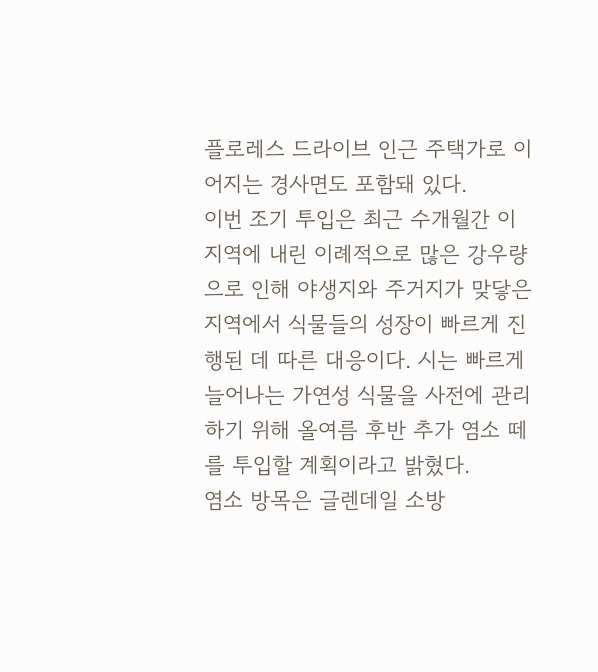플로레스 드라이브 인근 주택가로 이어지는 경사면도 포함돼 있다.
이번 조기 투입은 최근 수개월간 이 지역에 내린 이례적으로 많은 강우량으로 인해 야생지와 주거지가 맞닿은 지역에서 식물들의 성장이 빠르게 진행된 데 따른 대응이다. 시는 빠르게 늘어나는 가연성 식물을 사전에 관리하기 위해 올여름 후반 추가 염소 떼를 투입할 계획이라고 밝혔다.
염소 방목은 글렌데일 소방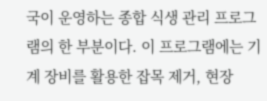국이 운영하는 종합 식생 관리 프로그램의 한 부분이다. 이 프로그램에는 기계 장비를 활용한 잡목 제거, 현장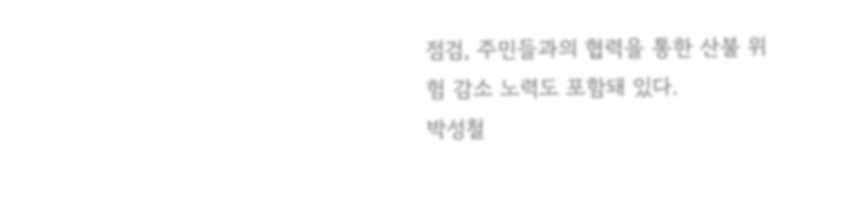점검, 주민들과의 협력을 통한 산불 위험 감소 노력도 포함돼 있다.
박성철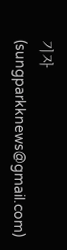기자(sungparkknews@gmail.com)